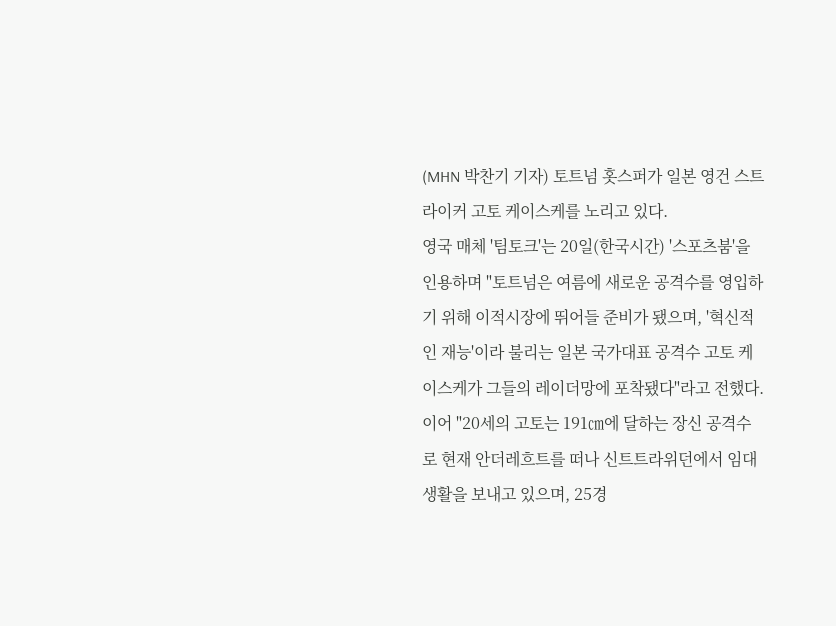(MHN 박찬기 기자) 토트넘 홋스퍼가 일본 영건 스트라이커 고토 케이스케를 노리고 있다.
영국 매체 '팀토크'는 20일(한국시간) '스포츠붐'을 인용하며 "토트넘은 여름에 새로운 공격수를 영입하기 위해 이적시장에 뛰어들 준비가 됐으며, '혁신적인 재능'이라 불리는 일본 국가대표 공격수 고토 케이스케가 그들의 레이더망에 포착됐다"라고 전했다.
이어 "20세의 고토는 191㎝에 달하는 장신 공격수로 현재 안더레흐트를 떠나 신트트라위던에서 임대 생활을 보내고 있으며, 25경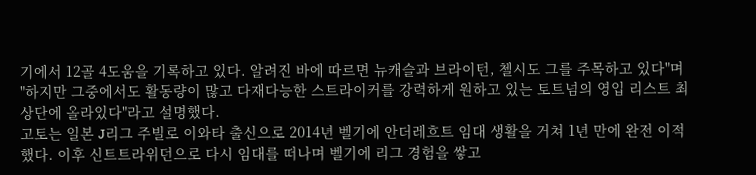기에서 12골 4도움을 기록하고 있다. 알려진 바에 따르면 뉴캐슬과 브라이턴, 첼시도 그를 주목하고 있다"며 "하지만 그중에서도 활동량이 많고 다재다능한 스트라이커를 강력하게 원하고 있는 토트넘의 영입 리스트 최상단에 올라있다"라고 설명했다.
고토는 일본 J리그 주빌로 이와타 출신으로 2014년 벨기에 안더레흐트 임대 생활을 거쳐 1년 만에 완전 이적했다. 이후 신트트라위던으로 다시 임대를 떠나며 벨기에 리그 경험을 쌓고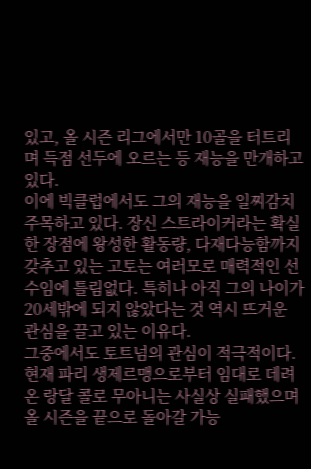있고, 올 시즌 리그에서만 10골을 터트리며 득점 선두에 오르는 등 재능을 만개하고 있다.
이에 빅클럽에서도 그의 재능을 일찌감치 주목하고 있다. 장신 스트라이커라는 확실한 장점에 왕성한 활동량, 다재다능함까지 갖추고 있는 고토는 여러모로 매력적인 선수임에 틀림없다. 특히나 아직 그의 나이가 20세밖에 되지 않았다는 것 역시 뜨거운 관심을 끌고 있는 이유다.
그중에서도 토트넘의 관심이 적극적이다. 현재 파리 생제르맹으로부터 임대로 데려온 랑달 콜로 무아니는 사실상 실패했으며 올 시즌을 끝으로 돌아갈 가능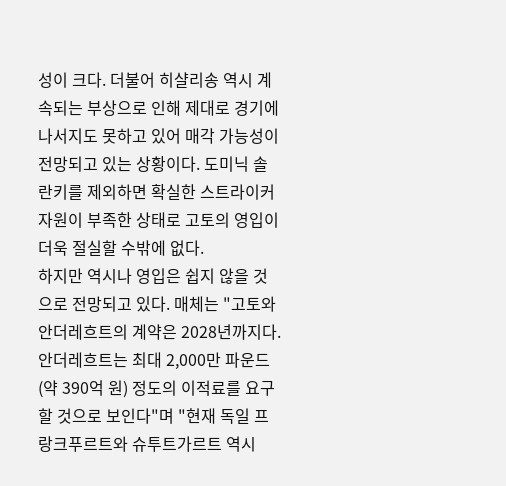성이 크다. 더불어 히샬리송 역시 계속되는 부상으로 인해 제대로 경기에 나서지도 못하고 있어 매각 가능성이 전망되고 있는 상황이다. 도미닉 솔란키를 제외하면 확실한 스트라이커 자원이 부족한 상태로 고토의 영입이 더욱 절실할 수밖에 없다.
하지만 역시나 영입은 쉽지 않을 것으로 전망되고 있다. 매체는 "고토와 안더레흐트의 계약은 2028년까지다. 안더레흐트는 최대 2,000만 파운드(약 390억 원) 정도의 이적료를 요구할 것으로 보인다"며 "현재 독일 프랑크푸르트와 슈투트가르트 역시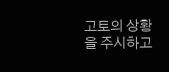고토의 상황을 주시하고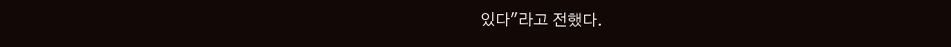있다"라고 전했다.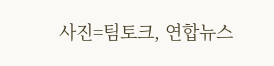사진=팀토크, 연합뉴스